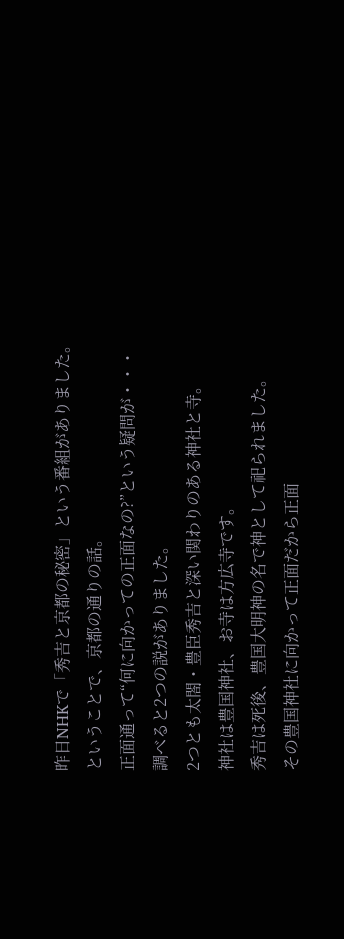昨日NHKで「秀吉と京都の秘密」という番組がありました。
ということで、京都の通りの話。
正面通って“何に向かっての正面なの?”という疑問が・・・
調べると2つの説がありました。
2つとも太閤・豊臣秀吉と深い関わりのある神社と寺。
神社は豊国神社、お寺は方広寺です。
秀吉は死後、豊国大明神の名で神として祀られました。
その豊国神社に向かって正面だから正面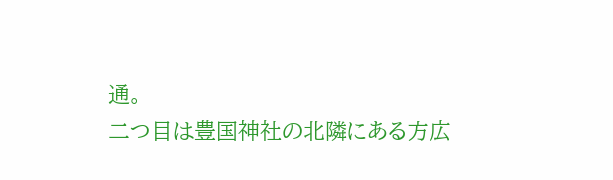通。
二つ目は豊国神社の北隣にある方広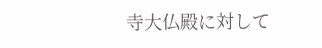寺大仏殿に対して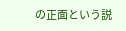の正面という説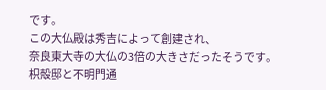です。
この大仏殿は秀吉によって創建され、
奈良東大寺の大仏の3倍の大きさだったそうです。
枳殻邸と不明門通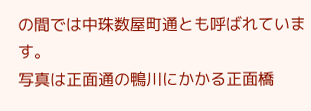の間では中珠数屋町通とも呼ばれています。
写真は正面通の鴨川にかかる正面橋